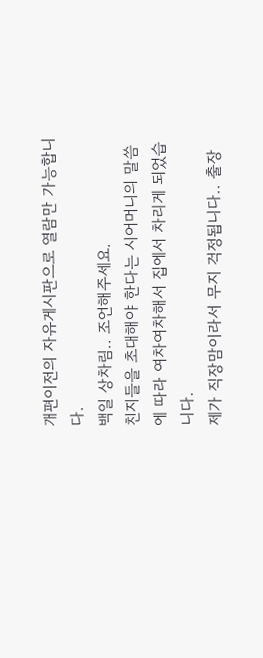개편이전의 자유게시판으로 열람만 가능합니다.
백일 상차림.. 조언해주세요.
친지들을 초대해야 한다는 시어머니의 말씀에 따라 여차여차해서 집에서 차리게 되었습니다.
제가 직장맘이라서 무지 걱정됩니다.. 출장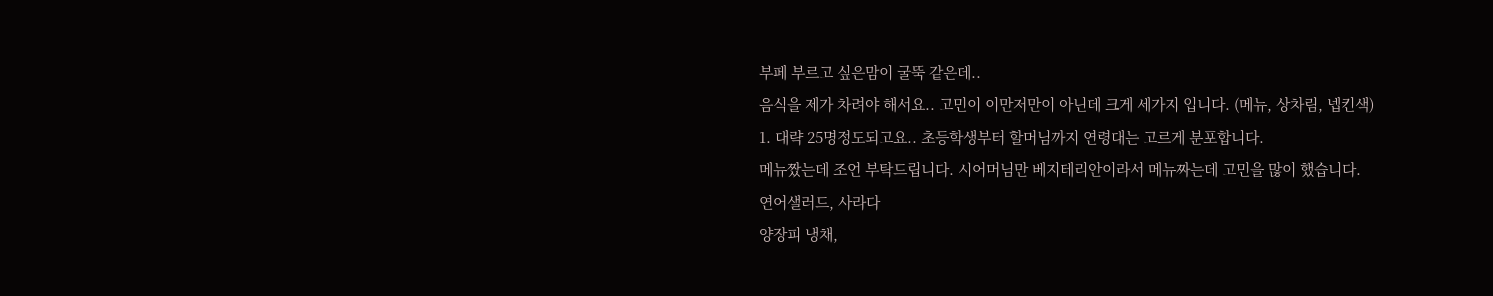부페 부르고 싶은맘이 굴뚝 같은데..
음식을 제가 차려야 해서요.. 고민이 이만저만이 아닌데 크게 세가지 입니다. (메뉴, 상차림, 넵킨색)
1. 대략 25명정도되고요.. 초등학생부터 할머님까지 연령대는 고르게 분포합니다.
메뉴짰는데 조언 부탁드립니다. 시어머님만 베지테리안이라서 메뉴짜는데 고민을 많이 했습니다.
연어샐러드, 사라다
양장피 냉채,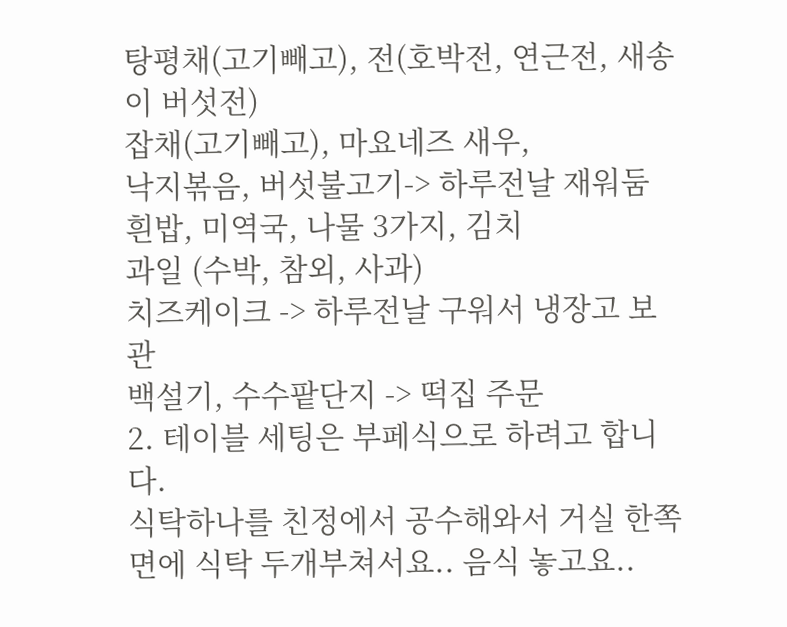탕평채(고기빼고), 전(호박전, 연근전, 새송이 버섯전)
잡채(고기빼고), 마요네즈 새우,
낙지볶음, 버섯불고기-> 하루전날 재워둠
흰밥, 미역국, 나물 3가지, 김치
과일 (수박, 참외, 사과)
치즈케이크 -> 하루전날 구워서 냉장고 보관
백설기, 수수팥단지 -> 떡집 주문
2. 테이블 세팅은 부페식으로 하려고 합니다.
식탁하나를 친정에서 공수해와서 거실 한쪽면에 식탁 두개부쳐서요.. 음식 놓고요..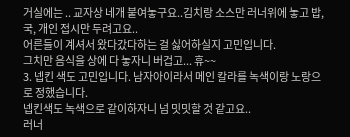거실에는 .. 교자상 네개 붙여놓구요..김치랑 소스만 러너위에 놓고 밥,국, 개인 접시만 두려고요..
어른들이 계셔서 왔다갔다하는 걸 싫어하실지 고민입니다.
그치만 음식을 상에 다 놓자니 버겁고... 휴~~
3. 넵킨 색도 고민입니다. 남자아이라서 메인 칼라를 녹색이랑 노랑으로 정했습니다.
넵킨색도 녹색으로 같이하자니 넘 밋밋할 것 같고요..
러너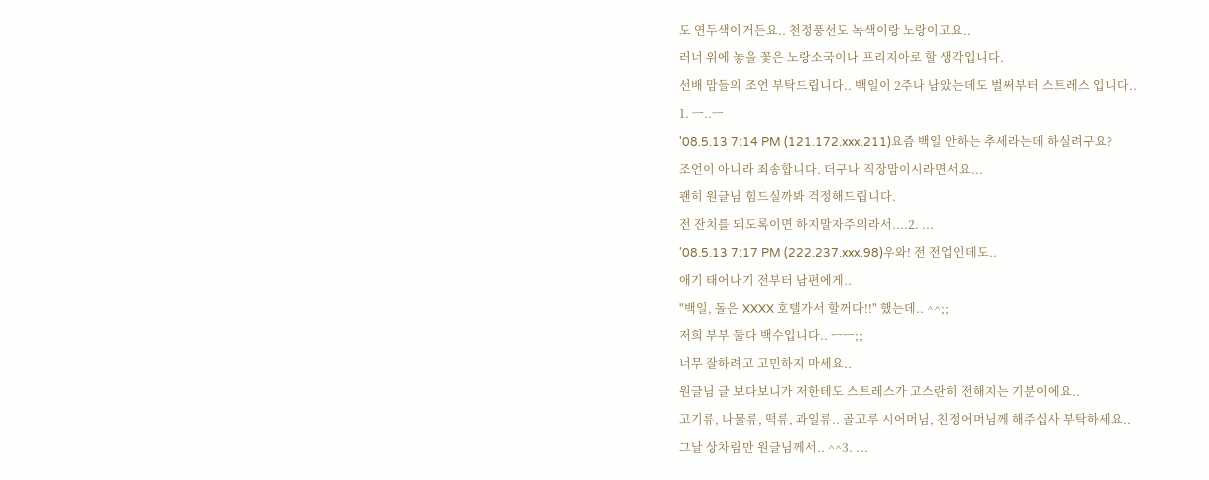도 연두색이거든요.. 천정풍선도 녹색이랑 노랑이고요..
러너 위에 놓을 꽃은 노랑소국이나 프리지아로 할 생각입니다.
선배 맘들의 조언 부탁드립니다.. 백일이 2주나 남았는데도 벌써부터 스트레스 입니다..
1. ㅡ..ㅡ
'08.5.13 7:14 PM (121.172.xxx.211)요즘 백일 안하는 추세라는데 하실려구요?
조언이 아니라 죄송합니다. 더구나 직장맘이시라면서요...
괜히 원글님 힘드실까봐 걱정해드립니다.
전 잔치를 되도록이면 하지말자주의라서....2. ...
'08.5.13 7:17 PM (222.237.xxx.98)우와! 전 전업인데도..
애기 태어나기 전부터 남편에게..
"백일, 돌은 XXXX 호텔가서 할꺼다!!" 했는데.. ^^;;
저희 부부 둘다 백수입니다.. ㅡㅡ;;
너무 잘하려고 고민하지 마세요..
원글님 글 보다보니가 저한테도 스트레스가 고스란히 전해지는 기분이에요..
고기류, 나물류, 떡류, 과일류.. 골고루 시어머님, 친정어머님께 해주십사 부탁하세요..
그날 상차림만 원글님께서.. ^^3. ...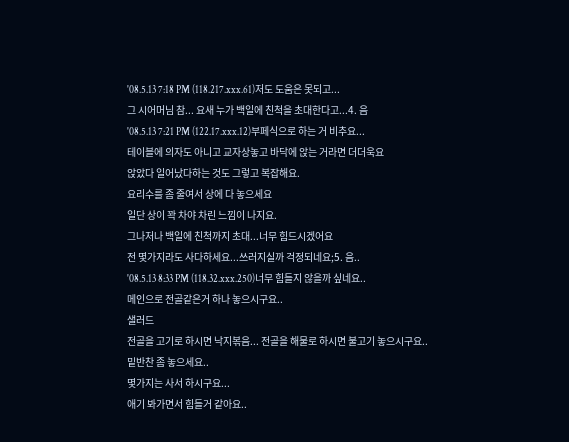'08.5.13 7:18 PM (118.217.xxx.61)저도 도움은 못되고...
그 시어머님 참... 요새 누가 백일에 친척을 초대한다고...4. 음
'08.5.13 7:21 PM (122.17.xxx.12)부페식으로 하는 거 비추요...
테이블에 의자도 아니고 교자상놓고 바닥에 앉는 거라면 더더욱요
앉았다 일어났다하는 것도 그렇고 복잡해요.
요리수를 좀 줄여서 상에 다 놓으세요
일단 상이 꽉 차야 차린 느낌이 나지요.
그나저나 백일에 친척까지 초대...너무 힘드시겠어요
전 몇가지라도 사다하세요...쓰러지실까 걱정되네요;5. 음..
'08.5.13 8:33 PM (118.32.xxx.250)너무 힘들지 않을까 싶네요..
메인으로 전골같은거 하나 놓으시구요..
샐러드
전골을 고기로 하시면 낙지볶음... 전골을 해물로 하시면 불고기 놓으시구요..
밑반찬 좀 놓으세요..
몇가지는 사서 하시구요...
애기 봐가면서 힘들거 같아요..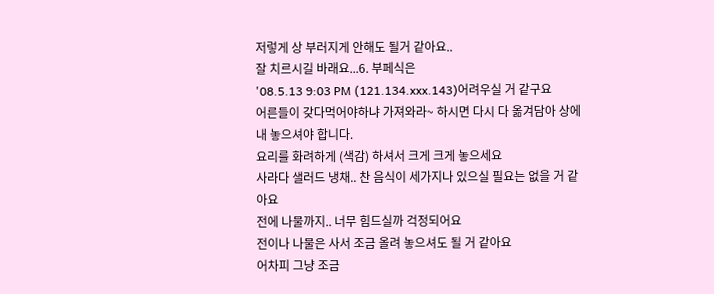저렇게 상 부러지게 안해도 될거 같아요..
잘 치르시길 바래요...6. 부페식은
'08.5.13 9:03 PM (121.134.xxx.143)어려우실 거 같구요
어른들이 갖다먹어야하냐 가져와라~ 하시면 다시 다 옮겨담아 상에 내 놓으셔야 합니다.
요리를 화려하게 (색감) 하셔서 크게 크게 놓으세요
사라다 샐러드 냉채.. 찬 음식이 세가지나 있으실 필요는 없을 거 같아요
전에 나물까지.. 너무 힘드실까 걱정되어요
전이나 나물은 사서 조금 올려 놓으셔도 될 거 같아요
어차피 그냥 조금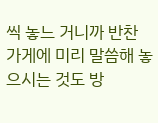씩 놓느 거니까 반찬 가게에 미리 말씀해 놓으시는 것도 방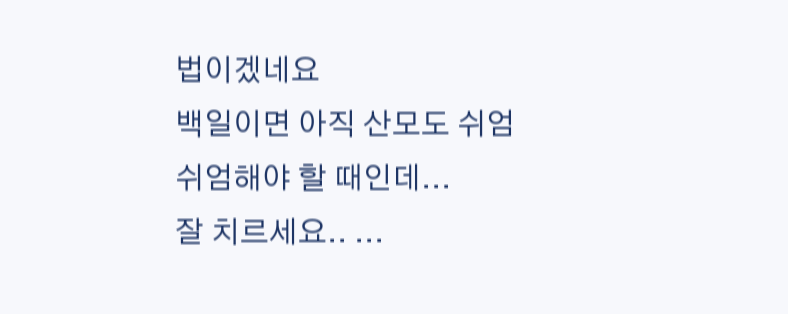법이겠네요
백일이면 아직 산모도 쉬엄쉬엄해야 할 때인데...
잘 치르세요.. ...